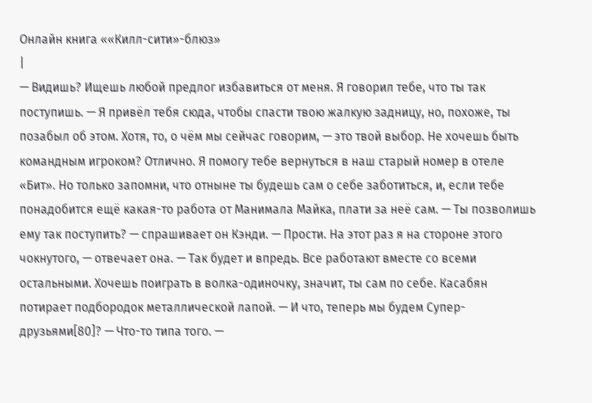Онлайн книга ««Килл-сити»-блюз»
|
— Видишь? Ищешь любой предлог избавиться от меня. Я говорил тебе, что ты так поступишь. — Я привёл тебя сюда, чтобы спасти твою жалкую задницу, но, похоже, ты позабыл об этом. Хотя, то, о чём мы сейчас говорим, — это твой выбор. Не хочешь быть командным игроком? Отлично. Я помогу тебе вернуться в наш старый номер в отеле «Бит». Но только запомни, что отныне ты будешь сам о себе заботиться, и, если тебе понадобится ещё какая-то работа от Манимала Майка, плати за неё сам. — Ты позволишь ему так поступить? — спрашивает он Кэнди. — Прости. На этот раз я на стороне этого чокнутого, — отвечает она. — Так будет и впредь. Все работают вместе со всеми остальными. Хочешь поиграть в волка-одиночку, значит, ты сам по себе. Касабян потирает подбородок металлической лапой. — И что, теперь мы будем Супер-друзьями[80]? — Что-то типа того. —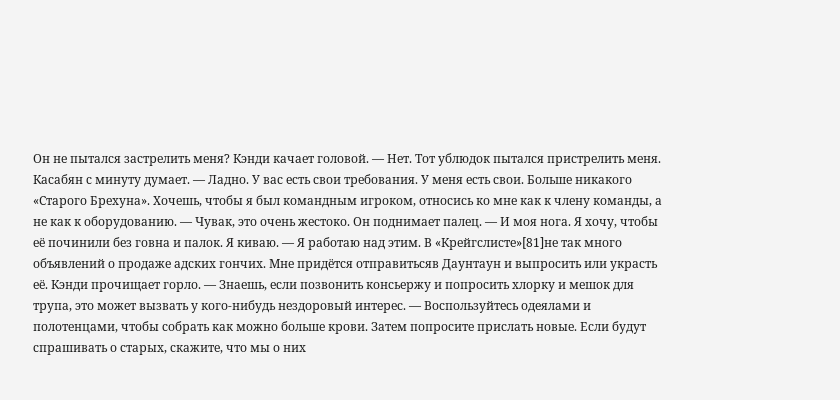Он не пытался застрелить меня? Кэнди качает головой. — Нет. Тот ублюдок пытался пристрелить меня. Касабян с минуту думает. — Ладно. У вас есть свои требования. У меня есть свои. Больше никакого «Старого Брехуна». Хочешь, чтобы я был командным игроком, относись ко мне как к члену команды, а не как к оборудованию. — Чувак, это очень жестоко. Он поднимает палец. — И моя нога. Я хочу, чтобы её починили без говна и палок. Я киваю. — Я работаю над этим. В «Крейгслисте»[81]не так много объявлений о продаже адских гончих. Мне придётся отправитьсяв Даунтаун и выпросить или украсть её. Кэнди прочищает горло. — Знаешь, если позвонить консьержу и попросить хлорку и мешок для трупа, это может вызвать у кого-нибудь нездоровый интерес. — Воспользуйтесь одеялами и полотенцами, чтобы собрать как можно больше крови. Затем попросите прислать новые. Если будут спрашивать о старых, скажите, что мы о них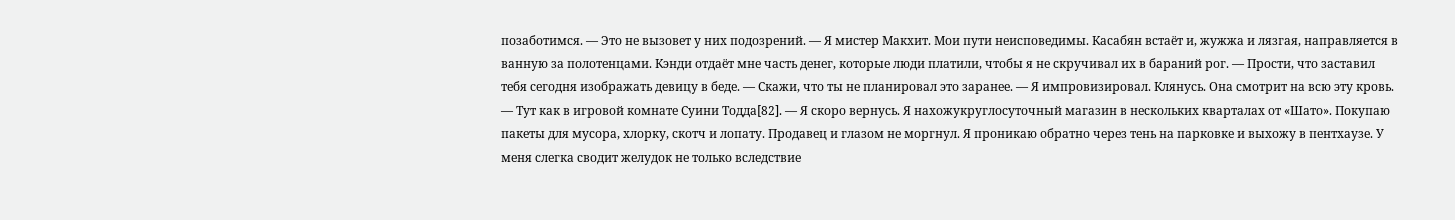позаботимся. — Это не вызовет у них подозрений. — Я мистер Макхит. Мои пути неисповедимы. Касабян встаёт и, жужжа и лязгая, направляется в ванную за полотенцами. Кэнди отдаёт мне часть денег, которые люди платили, чтобы я не скручивал их в бараний рог. — Прости, что заставил тебя сегодня изображать девицу в беде. — Скажи, что ты не планировал это заранее. — Я импровизировал. Клянусь. Она смотрит на всю эту кровь. — Тут как в игровой комнате Суини Тодда[82]. — Я скоро вернусь. Я нахожукруглосуточный магазин в нескольких кварталах от «Шато». Покупаю пакеты для мусора, хлорку, скотч и лопату. Продавец и глазом не моргнул. Я проникаю обратно через тень на парковке и выхожу в пентхаузе. У меня слегка сводит желудок не только вследствие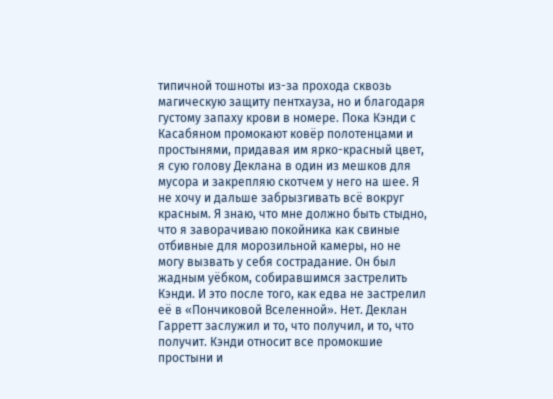типичной тошноты из-за прохода сквозь магическую защиту пентхауза, но и благодаря густому запаху крови в номере. Пока Кэнди с Касабяном промокают ковёр полотенцами и простынями, придавая им ярко-красный цвет, я сую голову Деклана в один из мешков для мусора и закрепляю скотчем у него на шее. Я не хочу и дальше забрызгивать всё вокруг красным. Я знаю, что мне должно быть стыдно, что я заворачиваю покойника как свиные отбивные для морозильной камеры, но не могу вызвать у себя сострадание. Он был жадным уёбком, собиравшимся застрелить Кэнди. И это после того, как едва не застрелил её в «Пончиковой Вселенной». Нет. Деклан Гарретт заслужил и то, что получил, и то, что получит. Кэнди относит все промокшие простыни и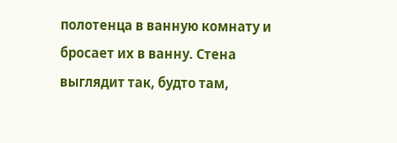полотенца в ванную комнату и бросает их в ванну. Стена выглядит так, будто там,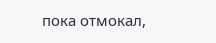пока отмокал,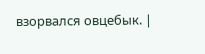взорвался овцебык. |